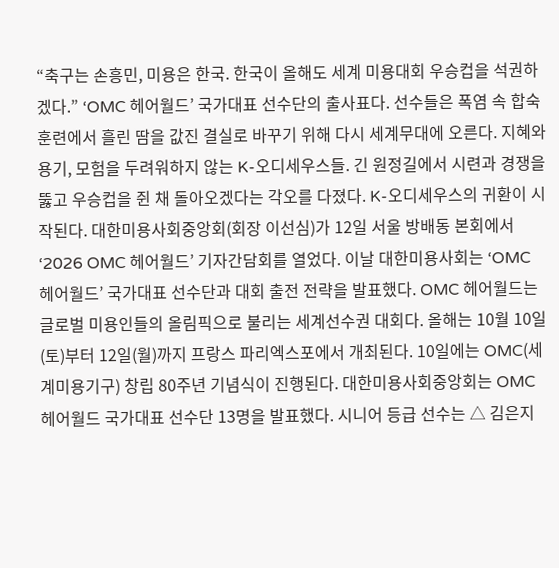“축구는 손흥민, 미용은 한국. 한국이 올해도 세계 미용대회 우승컵을 석권하겠다.” ‘OMC 헤어월드’ 국가대표 선수단의 출사표다. 선수들은 폭염 속 합숙훈련에서 흘린 땀을 값진 결실로 바꾸기 위해 다시 세계무대에 오른다. 지혜와 용기, 모험을 두려워하지 않는 K-오디세우스들. 긴 원정길에서 시련과 경쟁을 뚫고 우승컵을 쥔 채 돌아오겠다는 각오를 다졌다. K-오디세우스의 귀환이 시작된다. 대한미용사회중앙회(회장 이선심)가 12일 서울 방배동 본회에서 ‘2026 OMC 헤어월드’ 기자간담회를 열었다. 이날 대한미용사회는 ‘OMC 헤어월드’ 국가대표 선수단과 대회 출전 전략을 발표했다. OMC 헤어월드는 글로벌 미용인들의 올림픽으로 불리는 세계선수권 대회다. 올해는 10월 10일(토)부터 12일(월)까지 프랑스 파리엑스포에서 개최된다. 10일에는 OMC(세계미용기구) 창립 80주년 기념식이 진행된다. 대한미용사회중앙회는 OMC 헤어월드 국가대표 선수단 13명을 발표했다. 시니어 등급 선수는 △ 김은지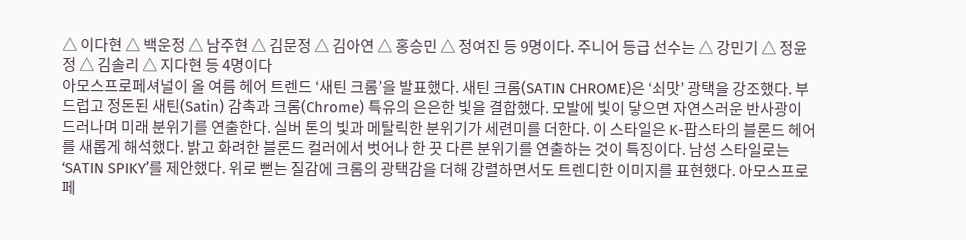△ 이다현 △ 백운정 △ 남주현 △ 김문정 △ 김아연 △ 홍승민 △ 정여진 등 9명이다. 주니어 등급 선수는 △ 강민기 △ 정윤정 △ 김솔리 △ 지다현 등 4명이다
아모스프로페셔널이 올 여름 헤어 트렌드 ‘새틴 크롬’을 발표했다. 새틴 크롬(SATIN CHROME)은 ‘쇠맛’ 광택을 강조했다. 부드럽고 정돈된 새틴(Satin) 감촉과 크롬(Chrome) 특유의 은은한 빛을 결합했다. 모발에 빛이 닿으면 자연스러운 반사광이 드러나며 미래 분위기를 연출한다. 실버 톤의 빛과 메탈릭한 분위기가 세련미를 더한다. 이 스타일은 K-팝스타의 블론드 헤어를 새롭게 해석했다. 밝고 화려한 블론드 컬러에서 벗어나 한 끗 다른 분위기를 연출하는 것이 특징이다. 남성 스타일로는 ‘SATIN SPIKY’를 제안했다. 위로 뻗는 질감에 크롬의 광택감을 더해 강렬하면서도 트렌디한 이미지를 표현했다. 아모스프로페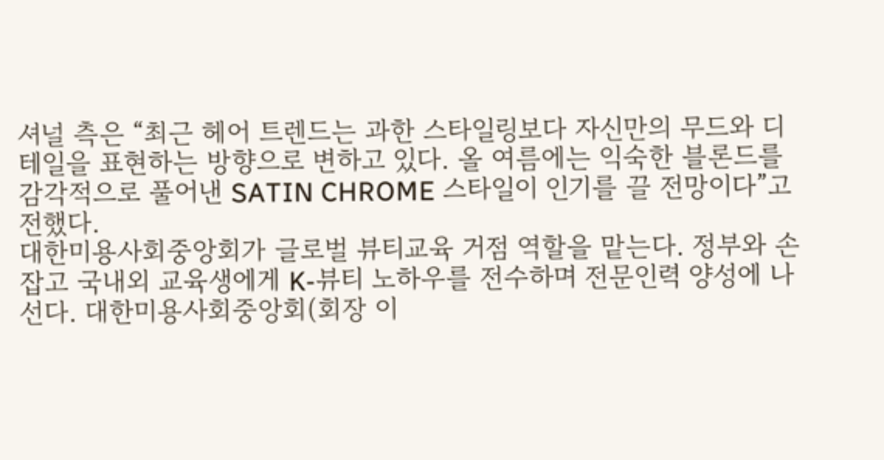셔널 측은 “최근 헤어 트렌드는 과한 스타일링보다 자신만의 무드와 디테일을 표현하는 방향으로 변하고 있다. 올 여름에는 익숙한 블론드를 감각적으로 풀어낸 SATIN CHROME 스타일이 인기를 끌 전망이다”고 전했다.
대한미용사회중앙회가 글로벌 뷰티교육 거점 역할을 맡는다. 정부와 손잡고 국내외 교육생에게 K-뷰티 노하우를 전수하며 전문인력 양성에 나선다. 대한미용사회중앙회(회장 이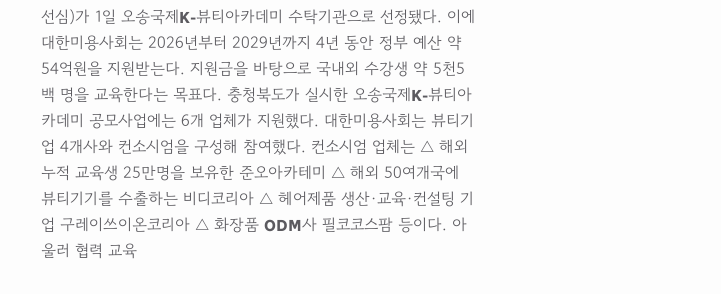선심)가 1일 오송국제K-뷰티아카데미 수탁기관으로 선정됐다. 이에 대한미용사회는 2026년부터 2029년까지 4년 동안 정부 예산 약 54억원을 지원받는다. 지원금을 바탕으로 국내외 수강생 약 5천5백 명을 교육한다는 목표다. 충청북도가 실시한 오송국제K-뷰티아카데미 공모사업에는 6개 업체가 지원했다. 대한미용사회는 뷰티기업 4개사와 컨소시엄을 구성해 참여했다. 컨소시엄 업체는 △ 해외 누적 교육생 25만명을 보유한 준오아카테미 △ 해외 50여개국에 뷰티기기를 수출하는 비디코리아 △ 헤어제품 생산·교육·컨설팅 기업 구레이쓰이온코리아 △ 화장품 ODM사 필코코스팜 등이다. 아울러 협력 교육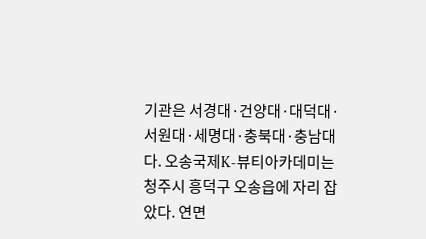기관은 서경대·건양대·대덕대·서원대·세명대·충북대·충남대다. 오송국제K-뷰티아카데미는 청주시 흥덕구 오송읍에 자리 잡았다. 연면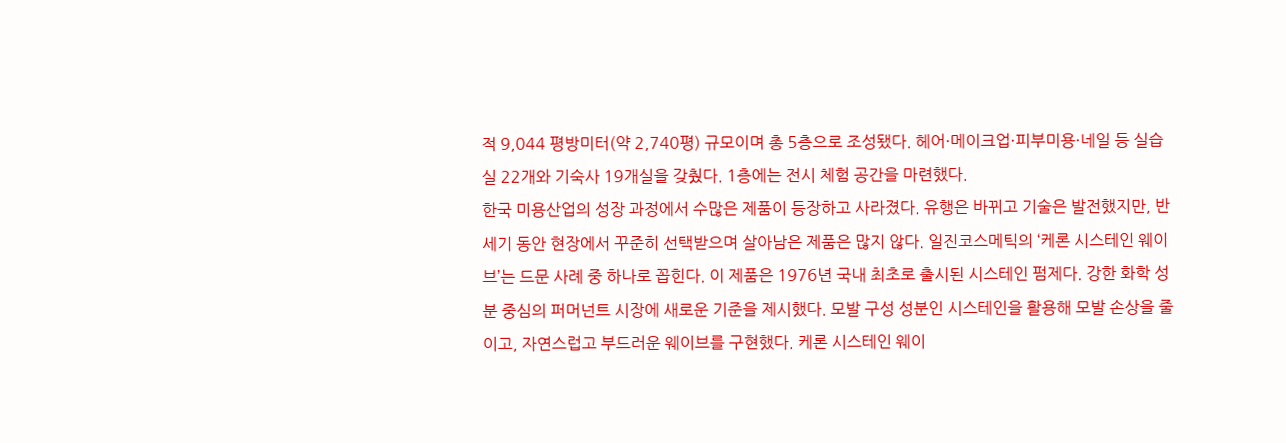적 9,044 평방미터(약 2,740평) 규모이며 총 5층으로 조성됐다. 헤어·메이크업·피부미용·네일 등 실습실 22개와 기숙사 19개실을 갖췄다. 1층에는 전시 체험 공간을 마련했다.
한국 미용산업의 성장 과정에서 수많은 제품이 등장하고 사라졌다. 유행은 바뀌고 기술은 발전했지만, 반세기 동안 현장에서 꾸준히 선택받으며 살아남은 제품은 많지 않다. 일진코스메틱의 ‘케론 시스테인 웨이브’는 드문 사례 중 하나로 꼽힌다. 이 제품은 1976년 국내 최초로 출시된 시스테인 펌제다. 강한 화학 성분 중심의 퍼머넌트 시장에 새로운 기준을 제시했다. 모발 구성 성분인 시스테인을 활용해 모발 손상을 줄이고, 자연스럽고 부드러운 웨이브를 구현했다. 케론 시스테인 웨이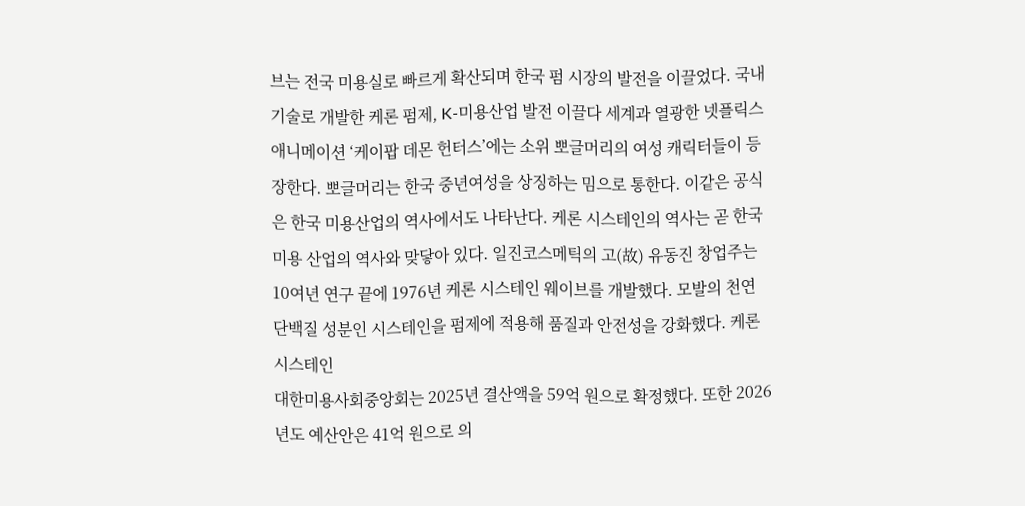브는 전국 미용실로 빠르게 확산되며 한국 펌 시장의 발전을 이끌었다. 국내 기술로 개발한 케론 펌제, K-미용산업 발전 이끌다 세계과 열광한 넷플릭스 애니메이션 ‘케이팝 데몬 헌터스’에는 소위 뽀글머리의 여성 캐릭터들이 등장한다. 뽀글머리는 한국 중년여성을 상징하는 밈으로 통한다. 이같은 공식은 한국 미용산업의 역사에서도 나타난다. 케론 시스테인의 역사는 곧 한국 미용 산업의 역사와 맞닿아 있다. 일진코스메틱의 고(故) 유동진 창업주는 10여년 연구 끝에 1976년 케론 시스테인 웨이브를 개발했다. 모발의 천연 단백질 성분인 시스테인을 펌제에 적용해 품질과 안전성을 강화했다. 케론 시스테인
대한미용사회중앙회는 2025년 결산액을 59억 원으로 확정했다. 또한 2026년도 예산안은 41억 원으로 의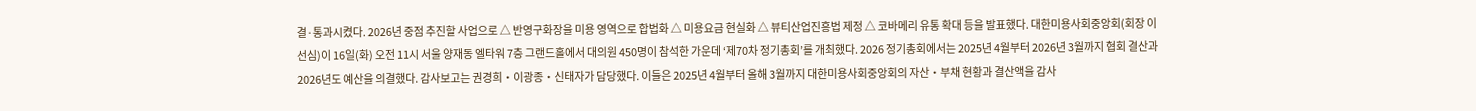결·통과시켰다. 2026년 중점 추진할 사업으로 △ 반영구화장을 미용 영역으로 합법화 △ 미용요금 현실화 △ 뷰티산업진흥법 제정 △ 코바메리 유통 확대 등을 발표했다. 대한미용사회중앙회(회장 이선심)이 16일(화) 오전 11시 서울 양재동 엘타워 7층 그랜드홀에서 대의원 450명이 참석한 가운데 ‘제70차 정기총회’를 개최했다. 2026 정기총회에서는 2025년 4월부터 2026년 3월까지 협회 결산과 2026년도 예산을 의결했다. 감사보고는 권경희‧이광종‧신태자가 담당했다. 이들은 2025년 4월부터 올해 3월까지 대한미용사회중앙회의 자산‧부채 현황과 결산액을 감사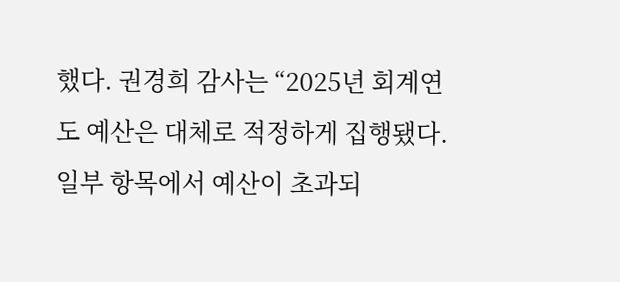했다. 권경희 감사는 “2025년 회계연도 예산은 대체로 적정하게 집행됐다. 일부 항목에서 예산이 초과되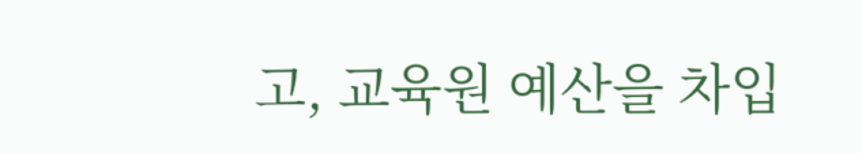고, 교육원 예산을 차입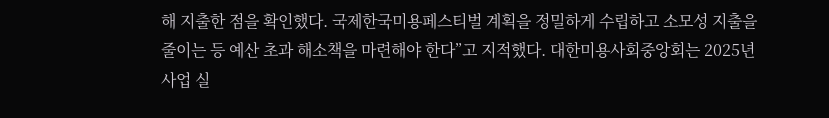해 지출한 점을 확인했다. 국제한국미용페스티벌 계획을 정밀하게 수립하고 소모성 지출을 줄이는 등 예산 초과 해소책을 마련해야 한다”고 지적했다. 대한미용사회중앙회는 2025년 사업 실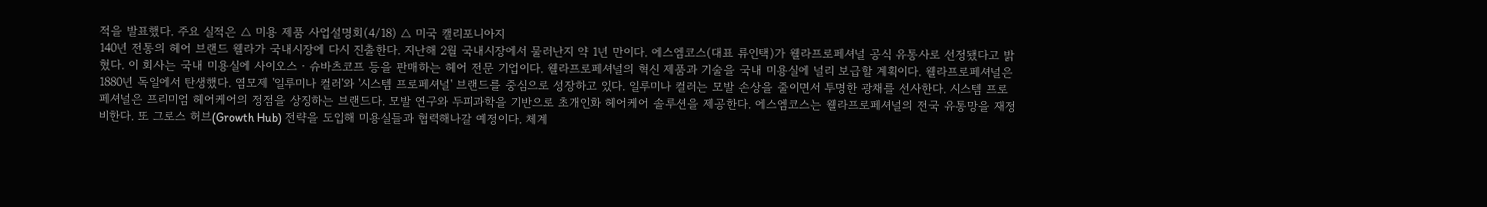적을 발표했다. 주요 실적은 △ 미용 제품 사업설명회(4/18) △ 미국 캘리포니아지
140년 전통의 헤어 브랜드 웰라가 국내시장에 다시 진출한다. 지난해 2월 국내시장에서 물러난지 약 1년 만이다. 에스엠코스(대표 류인택)가 웰라프로페셔널 공식 유통사로 선정됐다고 밝혔다. 이 회사는 국내 미용실에 사이오스‧슈바츠코프 등을 판매하는 헤어 전문 기업이다. 웰라프로페셔널의 혁신 제품과 기술을 국내 미용실에 널리 보급할 계획이다. 웰라프로페셔널은 1880년 독일에서 탄생했다. 염모제 '일루미나 컬러'와 '시스템 프로페셔널' 브랜드를 중심으로 성장하고 있다. 일루미나 컬러는 모발 손상을 줄이면서 투명한 광채를 선사한다. 시스템 프로페셔널은 프리미엄 헤어케어의 정점을 상징하는 브랜드다. 모발 연구와 두피과학을 기반으로 초개인화 헤어케어 솔루션을 제공한다. 에스엠코스는 웰라프로페셔널의 전국 유통망을 재정비한다. 또 그로스 허브(Growth Hub) 전략을 도입해 미용실들과 협력해나갈 예정이다. 체계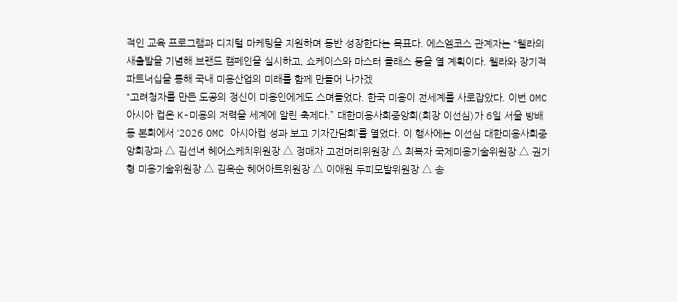적인 교육 프로그램과 디지털 마케팅을 지원하며 동반 성장한다는 목표다. 에스엠코스 관계자는 “웰라의 새출발을 기념해 브랜드 캠페인을 실시하고, 쇼케이스와 마스터 클래스 등을 열 계획이다. 웰라와 장기적 파트너십을 통해 국내 미용산업의 미래를 함께 만들어 나가겠
“고려청자를 만든 도공의 정신이 미용인에게도 스며들었다. 한국 미용이 전세계를 사로잡았다. 이번 OMC 아시아 컵은 K-미용의 저력을 세계에 알린 축제다.” 대한미용사회중앙회(회장 이선심)가 6일 서울 방배동 본회에서 ‘2026 OMC 아시아컵 성과 보고 기자간담회’를 열었다. 이 행사에는 이선심 대한미용사회중앙회장과 △ 김선녀 헤어스케치위원장 △ 정매자 고전머리위원장 △ 최복자 국제미용기술위원장 △ 권기형 미용기술위원장 △ 김옥순 헤어아트위원장 △ 이애원 두피모발위원장 △ 송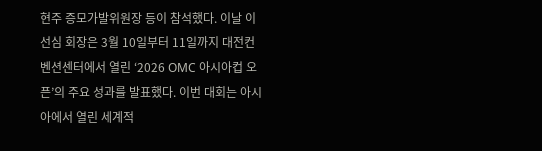현주 증모가발위원장 등이 참석했다. 이날 이선심 회장은 3월 10일부터 11일까지 대전컨벤션센터에서 열린 ‘2026 OMC 아시아컵 오픈’의 주요 성과를 발표했다. 이번 대회는 아시아에서 열린 세계적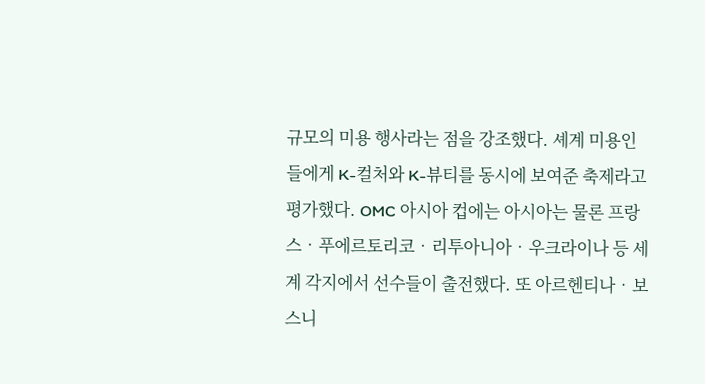규모의 미용 행사라는 점을 강조했다. 셰계 미용인들에게 K-컬처와 K-뷰티를 동시에 보여준 축제라고 평가했다. OMC 아시아 컵에는 아시아는 물론 프랑스‧푸에르토리코‧리투아니아‧우크라이나 등 세계 각지에서 선수들이 출전했다. 또 아르헨티나‧보스니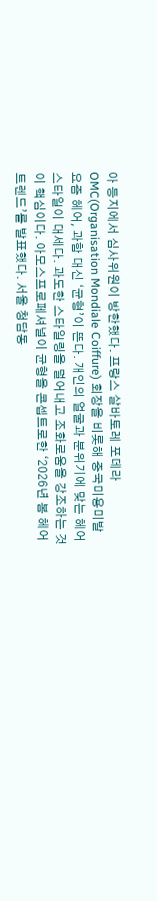아 등지에서 심사위원이 방한했다. 프랑스 살바토레 포데라 OMC(Organisation Mondiale Coiffure) 회장을 비롯해 중국미용미발
요즘 헤어, 과함 대신 ‘균형’이 뜬다. 개인의 얼굴과 분위기에 맞는 헤어 스타일이 대세다. 과도한 스타일링을 덜어내고 조화로움을 강조하는 것이 핵심이다. 아모스프로페셔널이 균형을 콘셉트로한 ‘2026년 봄 헤어 트렌드’를 발표했다. 서울 청담동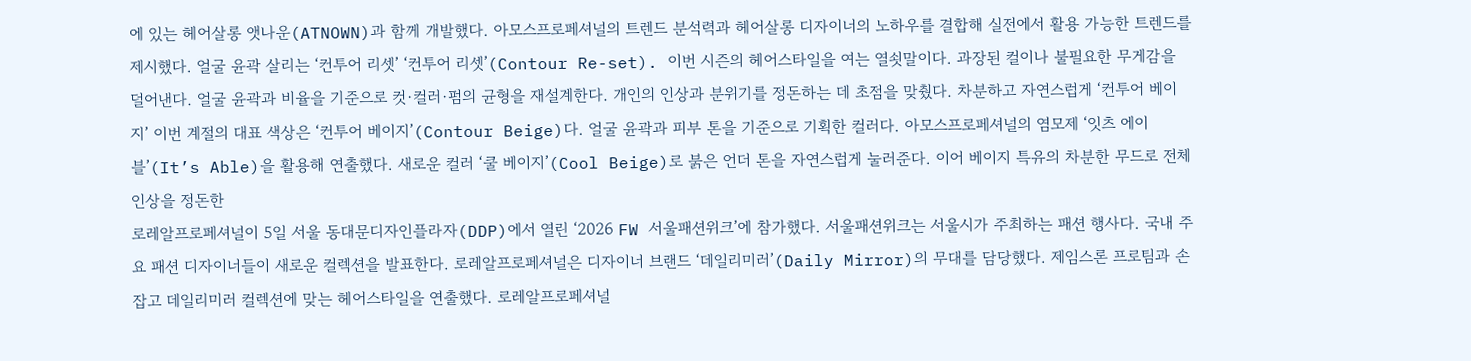에 있는 헤어살롱 앳나운(ATNOWN)과 함께 개발했다. 아모스프로페셔널의 트렌드 분석력과 헤어살롱 디자이너의 노하우를 결합해 실전에서 활용 가능한 트렌드를 제시했다. 얼굴 윤곽 살리는 ‘컨투어 리셋’ ‘컨투어 리셋’(Contour Re-set). 이번 시즌의 헤어스타일을 여는 열쇳말이다. 과장된 컬이나 불필요한 무게감을 덜어낸다. 얼굴 윤곽과 비율을 기준으로 컷·컬러·펌의 균형을 재설계한다. 개인의 인상과 분위기를 정돈하는 데 초점을 맞췄다. 차분하고 자연스럽게 ‘컨투어 베이지’ 이번 계절의 대표 색상은 ‘컨투어 베이지’(Contour Beige)다. 얼굴 윤곽과 피부 톤을 기준으로 기획한 컬러다. 아모스프로페셔널의 염모제 ‘잇츠 에이블’(It’s Able)을 활용해 연출했다. 새로운 컬러 ‘쿨 베이지’(Cool Beige)로 붉은 언더 톤을 자연스럽게 눌러준다. 이어 베이지 특유의 차분한 무드로 전체 인상을 정돈한
로레알프로페셔널이 5일 서울 동대문디자인플라자(DDP)에서 열린 ‘2026 FW 서울패션위크’에 참가했다. 서울패션위크는 서울시가 주최하는 패션 행사다. 국내 주요 패션 디자이너들이 새로운 컬렉션을 발표한다. 로레알프로페셔널은 디자이너 브랜드 ‘데일리미러’(Daily Mirror)의 무대를 담당했다. 제임스론 프로팀과 손잡고 데일리미러 컬렉션에 맞는 헤어스타일을 연출했다. 로레알프로페셔널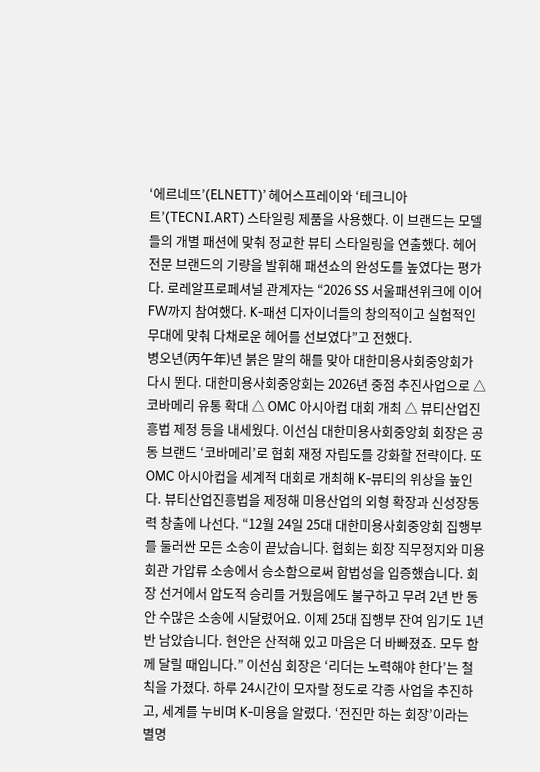‘에르네뜨’(ELNETT)’ 헤어스프레이와 ‘테크니아트’(TECNI.ART) 스타일링 제품을 사용했다. 이 브랜드는 모델들의 개별 패션에 맞춰 정교한 뷰티 스타일링을 연출했다. 헤어 전문 브랜드의 기량을 발휘해 패션쇼의 완성도를 높였다는 평가다. 로레알프로페셔널 관계자는 “2026 SS 서울패션위크에 이어 FW까지 참여했다. K-패션 디자이너들의 창의적이고 실험적인 무대에 맞춰 다채로운 헤어를 선보였다”고 전했다.
병오년(丙午年)년 붉은 말의 해를 맞아 대한미용사회중앙회가 다시 뛴다. 대한미용사회중앙회는 2026년 중점 추진사업으로 △ 코바메리 유통 확대 △ OMC 아시아컵 대회 개최 △ 뷰티산업진흥법 제정 등을 내세웠다. 이선심 대한미용사회중앙회 회장은 공동 브랜드 ‘코바메리’로 협회 재정 자립도를 강화할 전략이다. 또 OMC 아시아컵을 세계적 대회로 개최해 K-뷰티의 위상을 높인다. 뷰티산업진흥법을 제정해 미용산업의 외형 확장과 신성장동력 창출에 나선다. “12월 24일 25대 대한미용사회중앙회 집행부를 둘러싼 모든 소송이 끝났습니다. 협회는 회장 직무정지와 미용회관 가압류 소송에서 승소함으로써 합법성을 입증했습니다. 회장 선거에서 압도적 승리를 거뒀음에도 불구하고 무려 2년 반 동안 수많은 소송에 시달렸어요. 이제 25대 집행부 잔여 임기도 1년 반 남았습니다. 현안은 산적해 있고 마음은 더 바빠졌죠. 모두 함께 달릴 때입니다.” 이선심 회장은 ‘리더는 노력해야 한다’는 철칙을 가졌다. 하루 24시간이 모자랄 정도로 각종 사업을 추진하고, 세계를 누비며 K-미용을 알렸다. ‘전진만 하는 회장’이라는 별명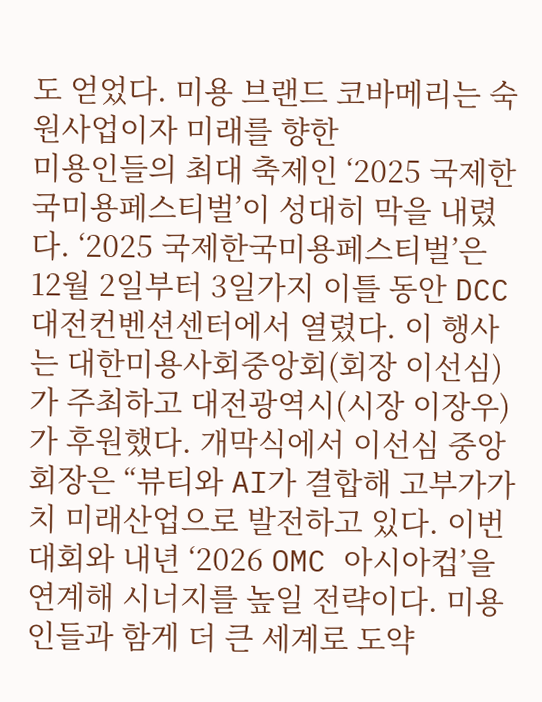도 얻었다. 미용 브랜드 코바메리는 숙원사업이자 미래를 향한
미용인들의 최대 축제인 ‘2025 국제한국미용페스티벌’이 성대히 막을 내렸다. ‘2025 국제한국미용페스티벌’은 12월 2일부터 3일가지 이틀 동안 DCC대전컨벤션센터에서 열렸다. 이 행사는 대한미용사회중앙회(회장 이선심)가 주최하고 대전광역시(시장 이장우)가 후원했다. 개막식에서 이선심 중앙회장은 “뷰티와 AI가 결합해 고부가가치 미래산업으로 발전하고 있다. 이번 대회와 내년 ‘2026 OMC 아시아컵’을 연계해 시너지를 높일 전략이다. 미용인들과 함게 더 큰 세계로 도약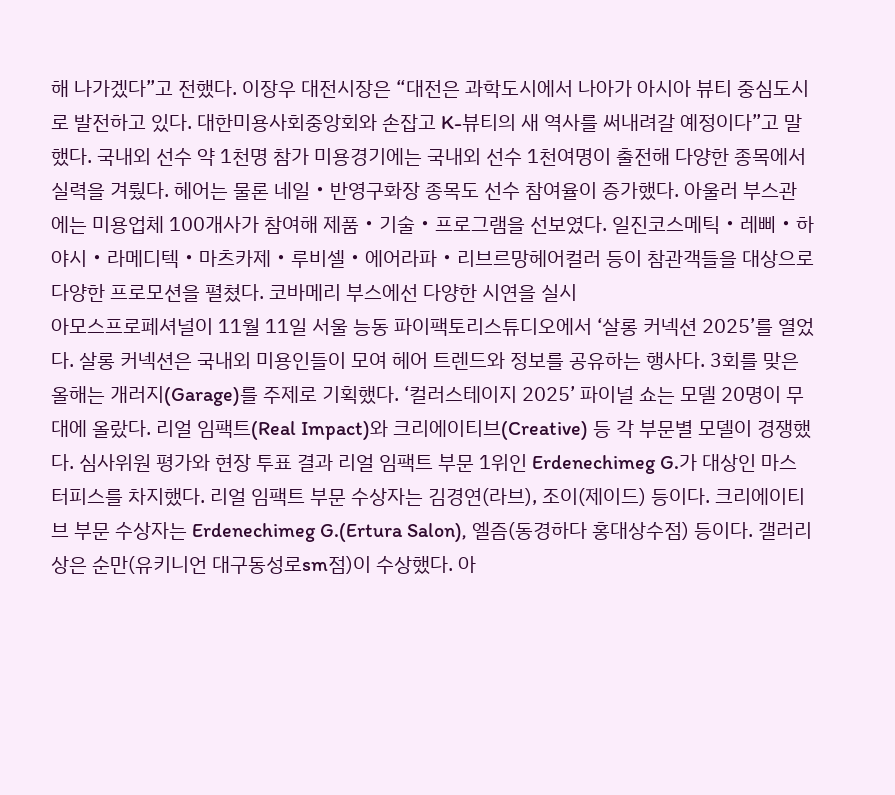해 나가겠다”고 전했다. 이장우 대전시장은 “대전은 과학도시에서 나아가 아시아 뷰티 중심도시로 발전하고 있다. 대한미용사회중앙회와 손잡고 K-뷰티의 새 역사를 써내려갈 예정이다”고 말했다. 국내외 선수 약 1천명 참가 미용경기에는 국내외 선수 1천여명이 출전해 다양한 종목에서 실력을 겨뤘다. 헤어는 물론 네일‧반영구화장 종목도 선수 참여율이 증가했다. 아울러 부스관에는 미용업체 100개사가 참여해 제품‧기술‧프로그램을 선보였다. 일진코스메틱‧레삐‧하야시‧라메디텍‧마츠카제‧루비셀‧에어라파‧리브르망헤어컬러 등이 참관객들을 대상으로 다양한 프로모션을 펼쳤다. 코바메리 부스에선 다양한 시연을 실시
아모스프로페셔널이 11월 11일 서울 능동 파이팩토리스튜디오에서 ‘살롱 커넥션 2025’를 열었다. 살롱 커넥션은 국내외 미용인들이 모여 헤어 트렌드와 정보를 공유하는 행사다. 3회를 맞은 올해는 개러지(Garage)를 주제로 기획했다. ‘컬러스테이지 2025’ 파이널 쇼는 모델 20명이 무대에 올랐다. 리얼 임팩트(Real Impact)와 크리에이티브(Creative) 등 각 부문별 모델이 경쟁했다. 심사위원 평가와 현장 투표 결과 리얼 임팩트 부문 1위인 Erdenechimeg G.가 대상인 마스터피스를 차지했다. 리얼 임팩트 부문 수상자는 김경연(라브), 조이(제이드) 등이다. 크리에이티브 부문 수상자는 Erdenechimeg G.(Ertura Salon), 엘즘(동경하다 홍대상수점) 등이다. 갤러리상은 순만(유키니언 대구동성로sm점)이 수상했다. 아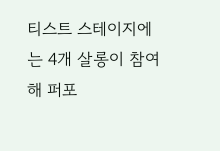티스트 스테이지에는 4개 살롱이 참여해 퍼포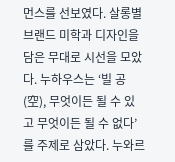먼스를 선보였다. 살롱별 브랜드 미학과 디자인을 담은 무대로 시선을 모았다. 누하우스는 ‘빌 공(空), 무엇이든 될 수 있고 무엇이든 될 수 없다’를 주제로 삼았다. 누와르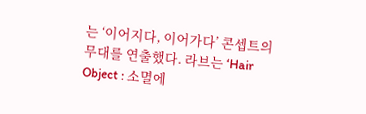는 ‘이어지다, 이어가다’ 콘셉트의 무대를 연출했다. 라브는 ‘Hair Object : 소멸에